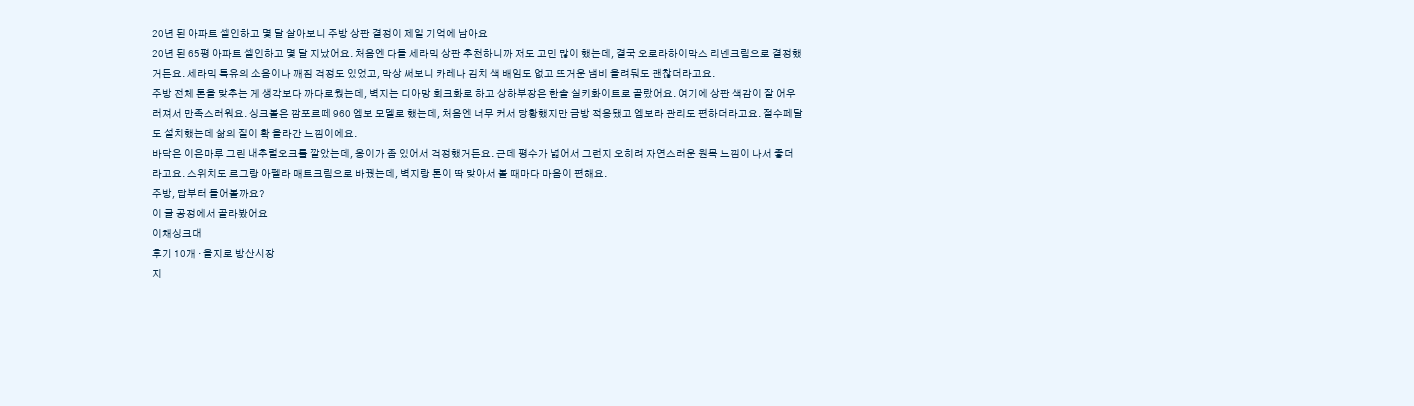20년 된 아파트 셀인하고 몇 달 살아보니 주방 상판 결정이 제일 기억에 남아요
20년 된 65평 아파트 셀인하고 몇 달 지났어요. 처음엔 다들 세라믹 상판 추천하니까 저도 고민 많이 했는데, 결국 오로라하이막스 리넨크림으로 결정했거든요. 세라믹 특유의 소음이나 깨짐 걱정도 있었고, 막상 써보니 카레나 김치 색 배임도 없고 뜨거운 냄비 올려둬도 괜찮더라고요.
주방 전체 톤을 맞추는 게 생각보다 까다로웠는데, 벽지는 디아망 회크화로 하고 상하부장은 한솔 실키화이트로 골랐어요. 여기에 상판 색감이 잘 어우러져서 만족스러워요. 싱크볼은 깜포르떼 960 엠보 모델로 했는데, 처음엔 너무 커서 당황했지만 금방 적응됐고 엠보라 관리도 편하더라고요. 절수페달도 설치했는데 삶의 질이 확 올라간 느낌이에요.
바닥은 이은마루 그린 내추럴오크를 깔았는데, 옹이가 좀 있어서 걱정했거든요. 근데 평수가 넓어서 그런지 오히려 자연스러운 원목 느낌이 나서 좋더라고요. 스위치도 르그랑 아펠라 매트크림으로 바꿨는데, 벽지랑 톤이 딱 맞아서 볼 때마다 마음이 편해요.
주방, 답부터 들어볼까요?
이 글 공정에서 골라봤어요
이채싱크대
후기 10개 · 을지로 방산시장
지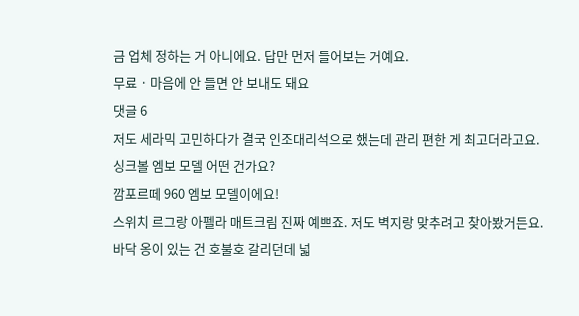금 업체 정하는 거 아니에요. 답만 먼저 들어보는 거예요.
무료 · 마음에 안 들면 안 보내도 돼요
댓글 6
저도 세라믹 고민하다가 결국 인조대리석으로 했는데 관리 편한 게 최고더라고요.
싱크볼 엠보 모델 어떤 건가요?
깜포르떼 960 엠보 모델이에요!
스위치 르그랑 아펠라 매트크림 진짜 예쁘죠. 저도 벽지랑 맞추려고 찾아봤거든요.
바닥 옹이 있는 건 호불호 갈리던데 넓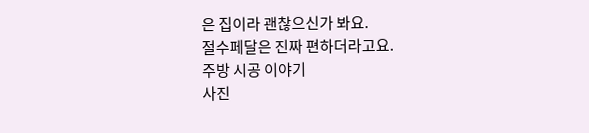은 집이라 괜찮으신가 봐요.
절수페달은 진짜 편하더라고요.
주방 시공 이야기
사진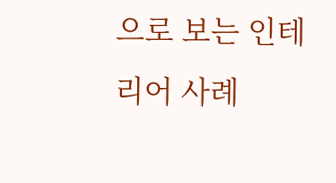으로 보는 인테리어 사례